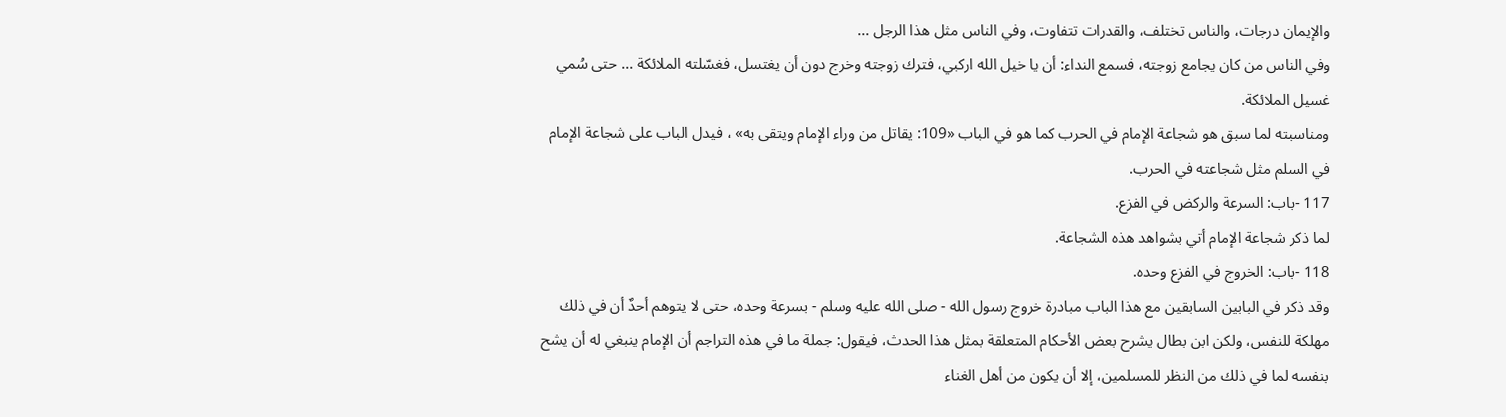والإيمان درجات، والناس تختلف، والقدرات تتفاوت، وفي الناس مثل هذا الرجل ...
وفي الناس من كان يجامع زوجته، فسمع النداء: أن يا خيل الله اركبي، فترك زوجته وخرج دون أن يغتسل، فغسّلته الملائكة ... حتى سُمي غسيل الملائكة.
ومناسبته لما سبق هو شجاعة الإمام في الحرب كما هو في الباب «109: يقاتل من وراء الإمام ويتقى به» ، فيدل الباب على شجاعة الإمام في السلم مثل شجاعته في الحرب.
117 -باب: السرعة والركض في الفزع.
لما ذكر شجاعة الإمام أتي بشواهد هذه الشجاعة.
118 -باب: الخروج في الفزع وحده.
وقد ذكر في البابين السابقين مع هذا الباب مبادرة خروج رسول الله - صلى الله عليه وسلم - بسرعة وحده، حتى لا يتوهم أحدٌ أن في ذلك مهلكة للنفس، ولكن ابن بطال يشرح بعض الأحكام المتعلقة بمثل هذا الحدث، فيقول: جملة ما في هذه التراجم أن الإمام ينبغي له أن يشح بنفسه لما في ذلك من النظر للمسلمين، إلا أن يكون من أهل الغناء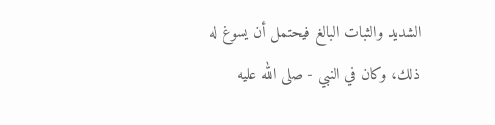الشديد والثبات البالغ فيحتمل أن يسوغ له ذلك، وكان في النبي - صلى الله عليه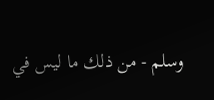وسلم - من ذلك ما ليس في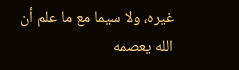غيره، ولا سيما مع ما علم أن الله يعصمه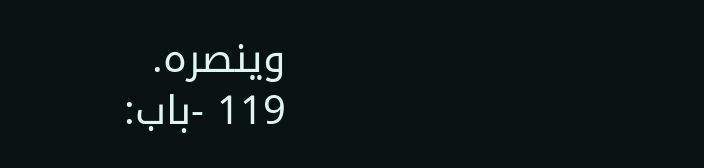وينصره.
119 -باب: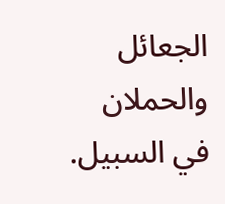الجعائل والحملان في السبيل.